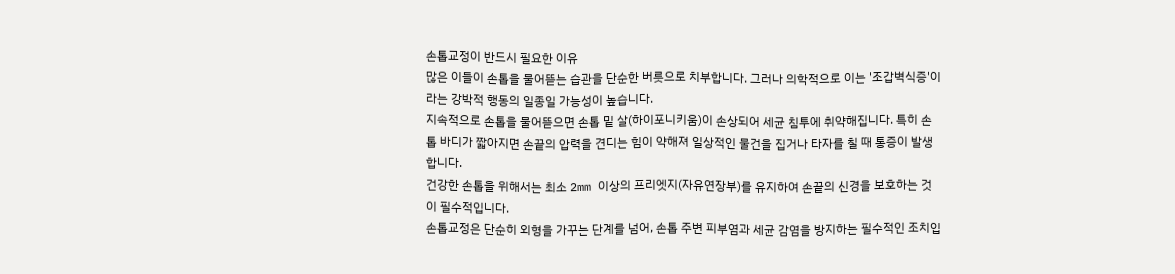손톱교정이 반드시 필요한 이유
많은 이들이 손톱을 물어뜯는 습관을 단순한 버릇으로 치부합니다. 그러나 의학적으로 이는 '조갑벽식증'이라는 강박적 행동의 일종일 가능성이 높습니다.
지속적으로 손톱을 물어뜯으면 손톱 밑 살(하이포니키움)이 손상되어 세균 침투에 취약해집니다. 특히 손톱 바디가 짧아지면 손끝의 압력을 견디는 힘이 약해져 일상적인 물건을 집거나 타자를 칠 때 통증이 발생합니다.
건강한 손톱을 위해서는 최소 2mm 이상의 프리엣지(자유연장부)를 유지하여 손끝의 신경을 보호하는 것이 필수적입니다.
손톱교정은 단순히 외형을 가꾸는 단계를 넘어, 손톱 주변 피부염과 세균 감염을 방지하는 필수적인 조치입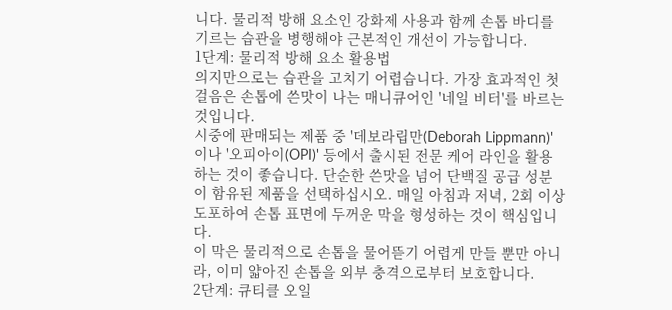니다. 물리적 방해 요소인 강화제 사용과 함께 손톱 바디를 기르는 습관을 병행해야 근본적인 개선이 가능합니다.
1단계: 물리적 방해 요소 활용법
의지만으로는 습관을 고치기 어렵습니다. 가장 효과적인 첫걸음은 손톱에 쓴맛이 나는 매니큐어인 '네일 비터'를 바르는 것입니다.
시중에 판매되는 제품 중 '데보라립만(Deborah Lippmann)'이나 '오피아이(OPI)' 등에서 출시된 전문 케어 라인을 활용하는 것이 좋습니다. 단순한 쓴맛을 넘어 단백질 공급 성분이 함유된 제품을 선택하십시오. 매일 아침과 저녁, 2회 이상 도포하여 손톱 표면에 두꺼운 막을 형성하는 것이 핵심입니다.
이 막은 물리적으로 손톱을 물어뜯기 어렵게 만들 뿐만 아니라, 이미 얇아진 손톱을 외부 충격으로부터 보호합니다.
2단계: 큐티클 오일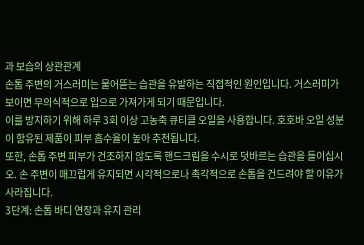과 보습의 상관관계
손톱 주변의 거스러미는 물어뜯는 습관을 유발하는 직접적인 원인입니다. 거스러미가 보이면 무의식적으로 입으로 가져가게 되기 때문입니다.
이를 방지하기 위해 하루 3회 이상 고농축 큐티클 오일을 사용합니다. 호호바 오일 성분이 함유된 제품이 피부 흡수율이 높아 추천됩니다.
또한, 손톱 주변 피부가 건조하지 않도록 핸드크림을 수시로 덧바르는 습관을 들이십시오. 손 주변이 매끄럽게 유지되면 시각적으로나 촉각적으로 손톱을 건드려야 할 이유가 사라집니다.
3단계: 손톱 바디 연장과 유지 관리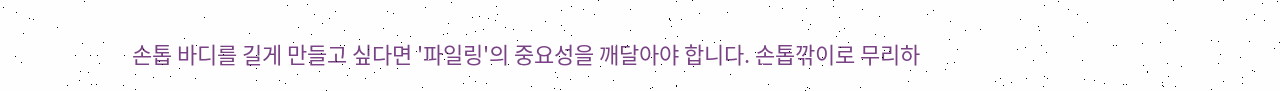손톱 바디를 길게 만들고 싶다면 '파일링'의 중요성을 깨달아야 합니다. 손톱깎이로 무리하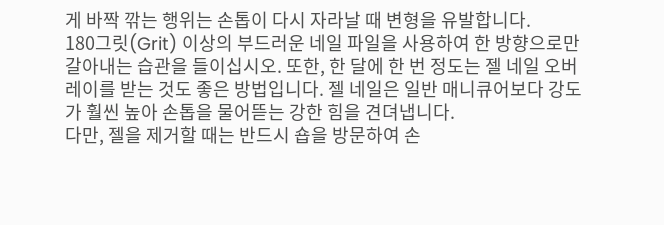게 바짝 깎는 행위는 손톱이 다시 자라날 때 변형을 유발합니다.
180그릿(Grit) 이상의 부드러운 네일 파일을 사용하여 한 방향으로만 갈아내는 습관을 들이십시오. 또한, 한 달에 한 번 정도는 젤 네일 오버레이를 받는 것도 좋은 방법입니다. 젤 네일은 일반 매니큐어보다 강도가 훨씬 높아 손톱을 물어뜯는 강한 힘을 견뎌냅니다.
다만, 젤을 제거할 때는 반드시 숍을 방문하여 손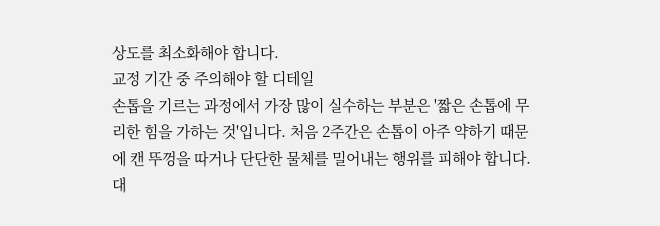상도를 최소화해야 합니다.
교정 기간 중 주의해야 할 디테일
손톱을 기르는 과정에서 가장 많이 실수하는 부분은 '짧은 손톱에 무리한 힘을 가하는 것'입니다. 처음 2주간은 손톱이 아주 약하기 때문에 캔 뚜껑을 따거나 단단한 물체를 밀어내는 행위를 피해야 합니다. 대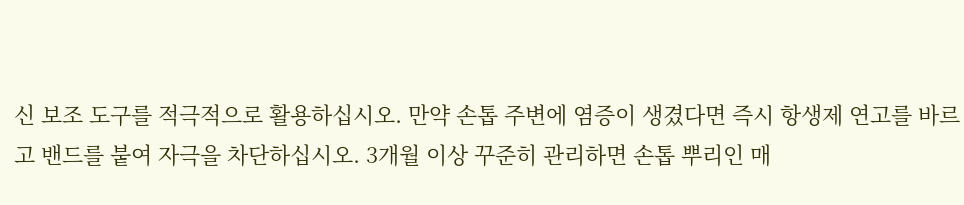신 보조 도구를 적극적으로 활용하십시오. 만약 손톱 주변에 염증이 생겼다면 즉시 항생제 연고를 바르고 밴드를 붙여 자극을 차단하십시오. 3개월 이상 꾸준히 관리하면 손톱 뿌리인 매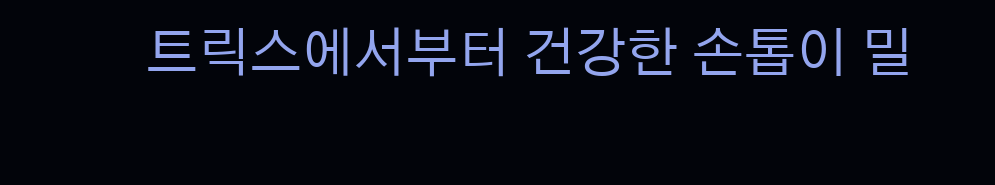트릭스에서부터 건강한 손톱이 밀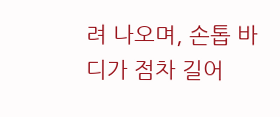려 나오며, 손톱 바디가 점차 길어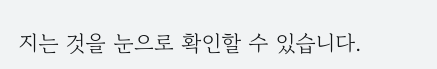지는 것을 눈으로 확인할 수 있습니다.